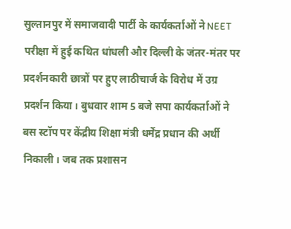सुल्तानपुर में समाजवादी पार्टी के कार्यकर्ताओं ने NEET परीक्षा में हुई कथित धांधली और दिल्ली के जंतर-मंतर पर प्रदर्शनकारी छात्रों पर हुए लाठीचार्ज के विरोध में उग्र प्रदर्शन किया। बुधवार शाम 5 बजे सपा कार्यकर्ताओं ने बस स्टॉप पर केंद्रीय शिक्षा मंत्री धर्मेंद्र प्रधान की अर्थी निकाली। जब तक प्रशासन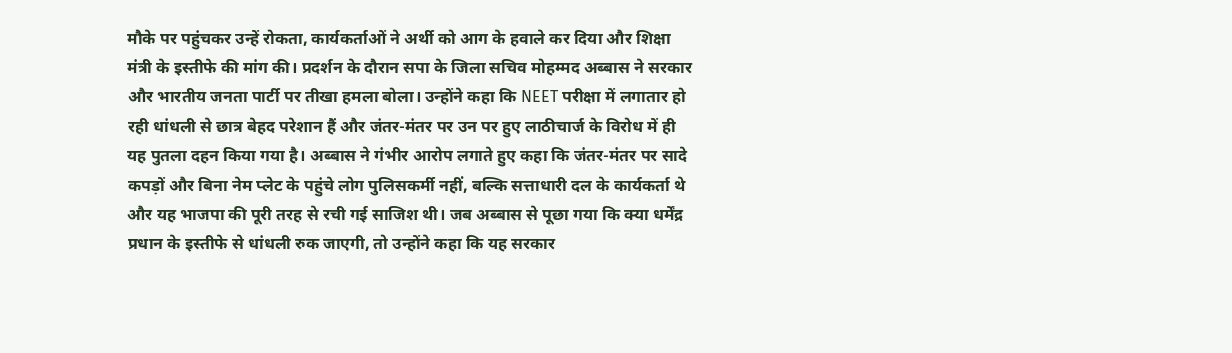मौके पर पहुंचकर उन्हें रोकता, कार्यकर्ताओं ने अर्थी को आग के हवाले कर दिया और शिक्षा मंत्री के इस्तीफे की मांग की। प्रदर्शन के दौरान सपा के जिला सचिव मोहम्मद अब्बास ने सरकार और भारतीय जनता पार्टी पर तीखा हमला बोला। उन्होंने कहा कि NEET परीक्षा में लगातार हो रही धांधली से छात्र बेहद परेशान हैं और जंतर-मंतर पर उन पर हुए लाठीचार्ज के विरोध में ही यह पुतला दहन किया गया है। अब्बास ने गंभीर आरोप लगाते हुए कहा कि जंतर-मंतर पर सादे कपड़ों और बिना नेम प्लेट के पहुंचे लोग पुलिसकर्मी नहीं, बल्कि सत्ताधारी दल के कार्यकर्ता थे और यह भाजपा की पूरी तरह से रची गई साजिश थी। जब अब्बास से पूछा गया कि क्या धर्मेंद्र प्रधान के इस्तीफे से धांधली रुक जाएगी, तो उन्होंने कहा कि यह सरकार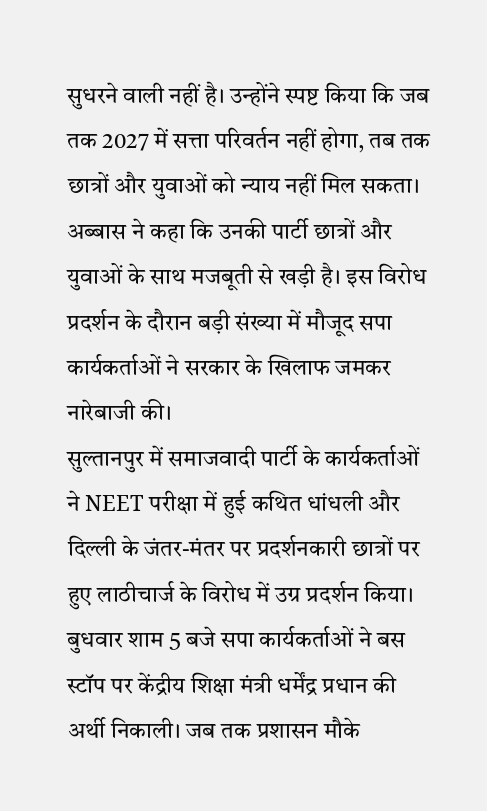सुधरने वाली नहीं है। उन्होंने स्पष्ट किया कि जब तक 2027 में सत्ता परिवर्तन नहीं होगा, तब तक छात्रों और युवाओं को न्याय नहीं मिल सकता। अब्बास ने कहा कि उनकी पार्टी छात्रों और युवाओं के साथ मजबूती से खड़ी है। इस विरोध प्रदर्शन के दौरान बड़ी संख्या में मौजूद सपा कार्यकर्ताओं ने सरकार के खिलाफ जमकर नारेबाजी की।
सुल्तानपुर में समाजवादी पार्टी के कार्यकर्ताओं ने NEET परीक्षा में हुई कथित धांधली और दिल्ली के जंतर-मंतर पर प्रदर्शनकारी छात्रों पर हुए लाठीचार्ज के विरोध में उग्र प्रदर्शन किया। बुधवार शाम 5 बजे सपा कार्यकर्ताओं ने बस स्टॉप पर केंद्रीय शिक्षा मंत्री धर्मेंद्र प्रधान की अर्थी निकाली। जब तक प्रशासन मौके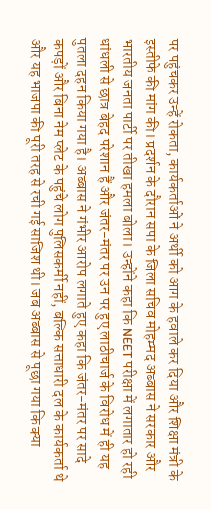पर पहुंचकर उन्हें रोकता, कार्यकर्ताओं ने अर्थी को आग के हवाले कर दिया और शिक्षा मंत्री के इस्तीफे की मांग की। प्रदर्शन के दौरान सपा के जिला सचिव मोहम्मद अब्बास ने सरकार और भारतीय जनता पार्टी पर तीखा हमला बोला। उन्होंने कहा कि NEET परीक्षा में लगातार हो रही धांधली से छात्र बेहद परेशान हैं और जंतर-मंतर पर उन पर हुए लाठीचार्ज के विरोध में ही यह पुतला दहन किया गया है। अब्बास ने गंभीर आरोप लगाते हुए कहा कि जंतर-मंतर पर सादे कपड़ों और बिना नेम प्लेट के पहुंचे लोग पुलिसकर्मी नहीं, बल्कि सत्ताधारी दल के कार्यकर्ता थे और यह भाजपा की पूरी तरह से रची गई साजिश थी। जब अब्बास से पूछा गया कि क्या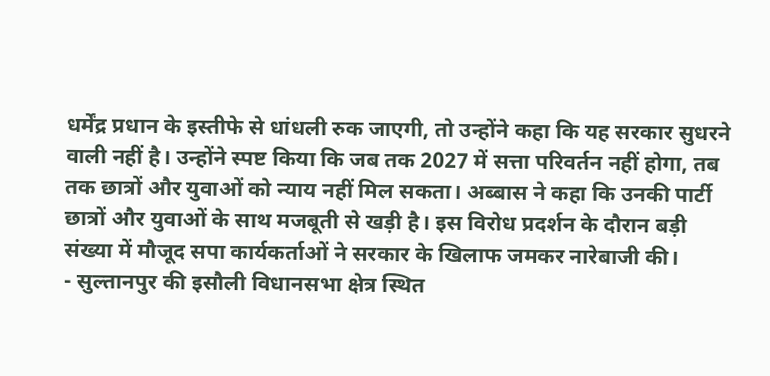धर्मेंद्र प्रधान के इस्तीफे से धांधली रुक जाएगी, तो उन्होंने कहा कि यह सरकार सुधरने वाली नहीं है। उन्होंने स्पष्ट किया कि जब तक 2027 में सत्ता परिवर्तन नहीं होगा, तब तक छात्रों और युवाओं को न्याय नहीं मिल सकता। अब्बास ने कहा कि उनकी पार्टी छात्रों और युवाओं के साथ मजबूती से खड़ी है। इस विरोध प्रदर्शन के दौरान बड़ी संख्या में मौजूद सपा कार्यकर्ताओं ने सरकार के खिलाफ जमकर नारेबाजी की।
- सुल्तानपुर की इसौली विधानसभा क्षेत्र स्थित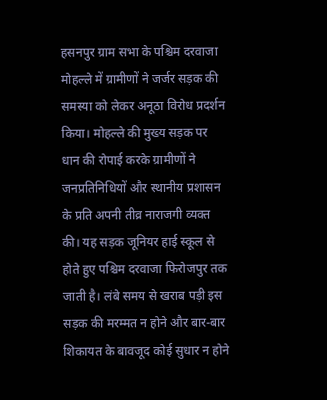हसनपुर ग्राम सभा के पश्चिम दरवाजा मोहल्ले में ग्रामीणों ने जर्जर सड़क की समस्या को लेकर अनूठा विरोध प्रदर्शन किया। मोहल्ले की मुख्य सड़क पर धान की रोपाई करके ग्रामीणों ने जनप्रतिनिधियों और स्थानीय प्रशासन के प्रति अपनी तीव्र नाराजगी व्यक्त की। यह सड़क जूनियर हाई स्कूल से होते हुए पश्चिम दरवाजा फिरोजपुर तक जाती है। लंबे समय से खराब पड़ी इस सड़क की मरम्मत न होने और बार-बार शिकायत के बावजूद कोई सुधार न होने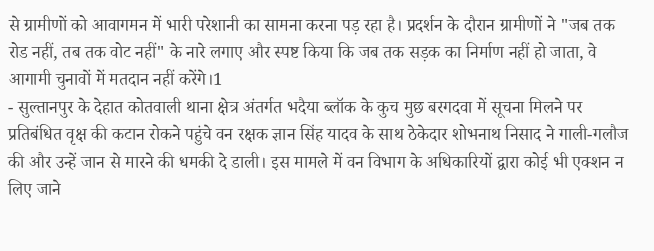से ग्रामीणों को आवागमन में भारी परेशानी का सामना करना पड़ रहा है। प्रदर्शन के दौरान ग्रामीणों ने "जब तक रोड नहीं, तब तक वोट नहीं" के नारे लगाए और स्पष्ट किया कि जब तक सड़क का निर्माण नहीं हो जाता, वे आगामी चुनावों में मतदान नहीं करेंगे।1
- सुल्तानपुर के देहात कोतवाली थाना क्षेत्र अंतर्गत भदैया ब्लॉक के कुच मुछ बरगदवा में सूचना मिलने पर प्रतिबंधित वृक्ष की कटान रोकने पहुंचे वन रक्षक ज्ञान सिंह यादव के साथ ठेकेदार शोभनाथ निसाद ने गाली-गलौज की और उन्हें जान से मारने की धमकी दे डाली। इस मामले में वन विभाग के अधिकारियों द्वारा कोई भी एक्शन न लिए जाने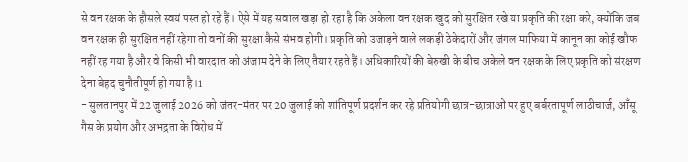से वन रक्षक के हौसले स्वयं पस्त हो रहे हैं। ऐसे में यह सवाल खड़ा हो रहा है कि अकेला वन रक्षक खुद को सुरक्षित रखे या प्रकृति की रक्षा करे, क्योंकि जब वन रक्षक ही सुरक्षित नहीं रहेगा तो वनों की सुरक्षा कैसे संभव होगी। प्रकृति को उजाड़ने वाले लकड़ी ठेकेदारों और जंगल माफिया में कानून का कोई खौफ नहीं रह गया है और वे किसी भी वारदात को अंजाम देने के लिए तैयार रहते हैं। अधिकारियों की बेरुखी के बीच अकेले वन रक्षक के लिए प्रकृति को संरक्षण देना बेहद चुनौतीपूर्ण हो गया है।1
- सुलतानपुर में 22 जुलाई 2026 को जंतर-मंतर पर 20 जुलाई को शांतिपूर्ण प्रदर्शन कर रहे प्रतियोगी छात्र-छात्राओं पर हुए बर्बरतापूर्ण लाठीचार्ज, आँसू गैस के प्रयोग और अभद्रता के विरोध में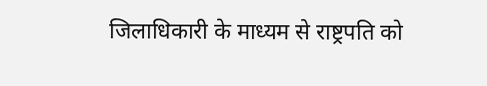जिलाधिकारी के माध्यम से राष्ट्रपति को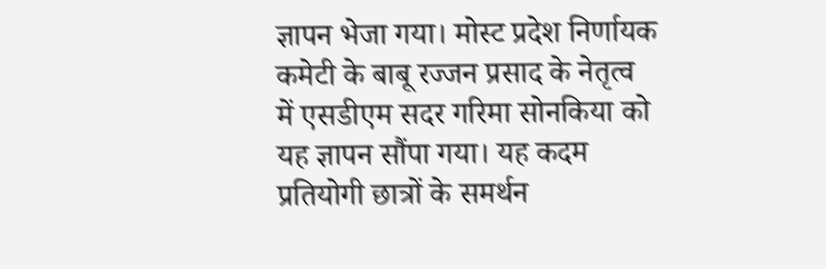ज्ञापन भेजा गया। मोस्ट प्रदेश निर्णायक कमेटी के बाबू रज्जन प्रसाद के नेतृत्व में एसडीएम सदर गरिमा सोनकिया को यह ज्ञापन सौंपा गया। यह कदम प्रतियोगी छात्रों के समर्थन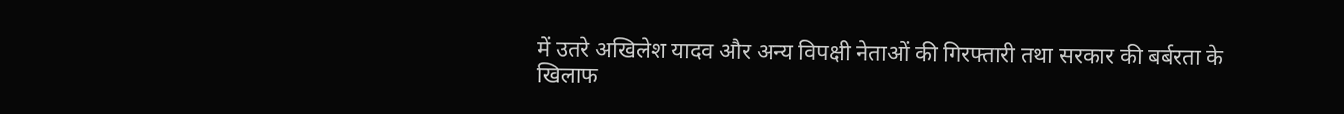में उतरे अखिलेश यादव और अन्य विपक्षी नेताओं की गिरफ्तारी तथा सरकार की बर्बरता के खिलाफ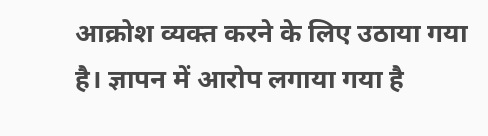आक्रोश व्यक्त करने के लिए उठाया गया है। ज्ञापन में आरोप लगाया गया है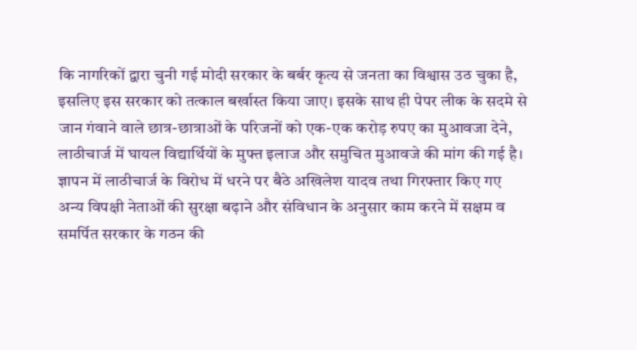कि नागरिकों द्वारा चुनी गई मोदी सरकार के बर्बर कृत्य से जनता का विश्वास उठ चुका है, इसलिए इस सरकार को तत्काल बर्खास्त किया जाए। इसके साथ ही पेपर लीक के सदमे से जान गंवाने वाले छात्र-छात्राओं के परिजनों को एक-एक करोड़ रुपए का मुआवजा देने, लाठीचार्ज में घायल विद्यार्थियों के मुफ्त इलाज और समुचित मुआवजे की मांग की गई है। ज्ञापन में लाठीचार्ज के विरोध में धरने पर बैठे अखिलेश यादव तथा गिरफ्तार किए गए अन्य विपक्षी नेताओं की सुरक्षा बढ़ाने और संविधान के अनुसार काम करने में सक्षम व समर्पित सरकार के गठन की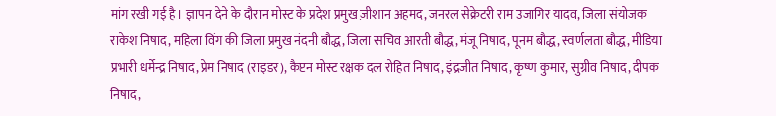मांग रखी गई है। ज्ञापन देने के दौरान मोस्ट के प्रदेश प्रमुख ज़ीशान अहमद, जनरल सेक्रेटरी राम उजागिर यादव, जिला संयोजक राकेश निषाद, महिला विंग की जिला प्रमुख नंदनी बौद्ध, जिला सचिव आरती बौद्ध, मंजू निषाद, पूनम बौद्ध, स्वर्णलता बौद्ध, मीडिया प्रभारी धर्मेन्द्र निषाद, प्रेम निषाद (राइडर), कैप्टन मोस्ट रक्षक दल रोहित निषाद, इंद्रजीत निषाद, कृष्ण कुमार, सुग्रीव निषाद, दीपक निषाद,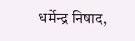धर्मेन्द्र निषाद,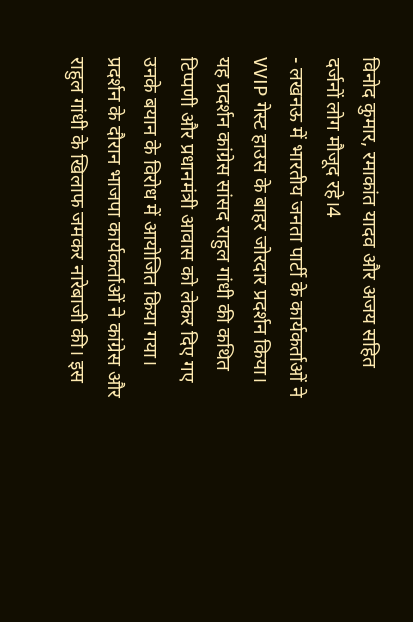विनोद कुमार, रमाकांत यादव और अजय सहित दर्जनों लोग मौजूद रहे।4
- लखनऊ में भारतीय जनता पार्टी के कार्यकर्ताओं ने VVIP गेस्ट हाउस के बाहर जोरदार प्रदर्शन किया। यह प्रदर्शन कांग्रेस सांसद राहुल गांधी की कथित टिप्पणी और प्रधानमंत्री आवास को लेकर दिए गए उनके बयान के विरोध में आयोजित किया गया। प्रदर्शन के दौरान भाजपा कार्यकर्ताओं ने कांग्रेस और राहुल गांधी के खिलाफ जमकर नारेबाजी की। इस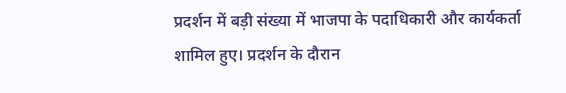प्रदर्शन में बड़ी संख्या में भाजपा के पदाधिकारी और कार्यकर्ता शामिल हुए। प्रदर्शन के दौरान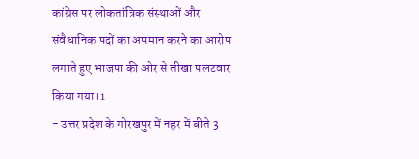कांग्रेस पर लोकतांत्रिक संस्थाओं और संवैधानिक पदों का अपमान करने का आरोप लगाते हुए भाजपा की ओर से तीखा पलटवार किया गया।1
- उत्तर प्रदेश के गोरखपुर में नहर में बीते 3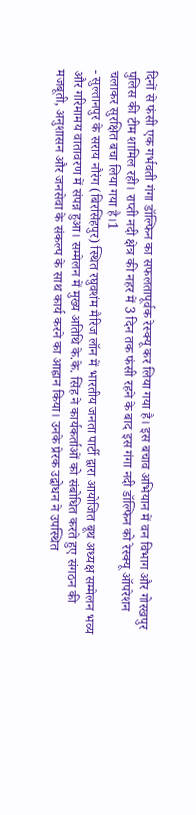दिनों से फंसी एक गर्भवती गंगा डॉल्फिन का सफलतापूर्वक रेस्क्यू कर लिया गया है। इस बचाव अभियान में वन विभाग और गोरखपुर पुलिस की टीम शामिल रही। राप्ती नदी क्षेत्र की नहर में 3 दिन तक फंसी रहने के बाद इस गंगा नदी डॉल्फिन को रेस्क्यू ऑपरेशन चलाकर सुरक्षित बचा लिया गया है।1
- सुल्तानपुर के सराय नौरंग (बिरसिंहपुर) स्थित रघुवशंम मैरिज लॉन में भारतीय जनता पार्टी द्वारा आयोजित बूथ अध्यक्ष सम्मेलन भव्य और गरिमामय वातावरण में संपन्न हुआ। सम्मेलन में मुख्य अतिथि के.के. सिंह ने कार्यकर्ताओं को संबोधित करते हुए संगठन की मजबूती, अनुशासन और जनसेवा के संकल्प के साथ कार्य करने का आह्वान किया। उनके प्रेरक उद्बोधन ने उपस्थित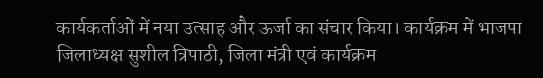कार्यकर्ताओं में नया उत्साह और ऊर्जा का संचार किया। कार्यक्रम में भाजपा जिलाध्यक्ष सुशील त्रिपाठी, जिला मंत्री एवं कार्यक्रम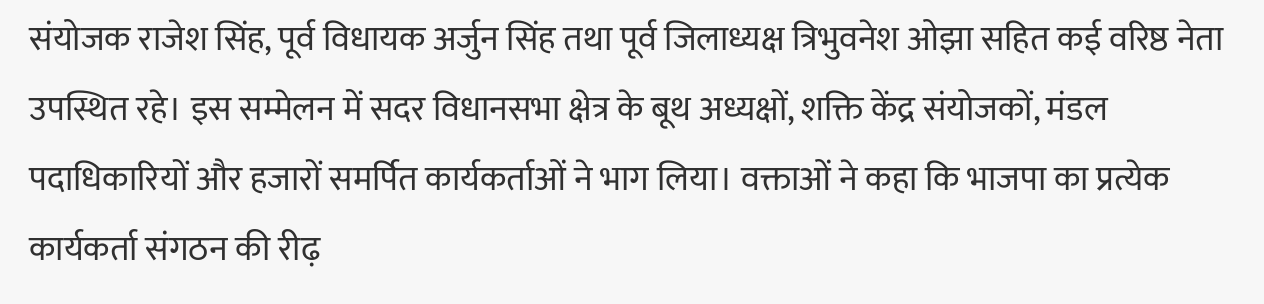संयोजक राजेश सिंह, पूर्व विधायक अर्जुन सिंह तथा पूर्व जिलाध्यक्ष त्रिभुवनेश ओझा सहित कई वरिष्ठ नेता उपस्थित रहे। इस सम्मेलन में सदर विधानसभा क्षेत्र के बूथ अध्यक्षों, शक्ति केंद्र संयोजकों, मंडल पदाधिकारियों और हजारों समर्पित कार्यकर्ताओं ने भाग लिया। वक्ताओं ने कहा कि भाजपा का प्रत्येक कार्यकर्ता संगठन की रीढ़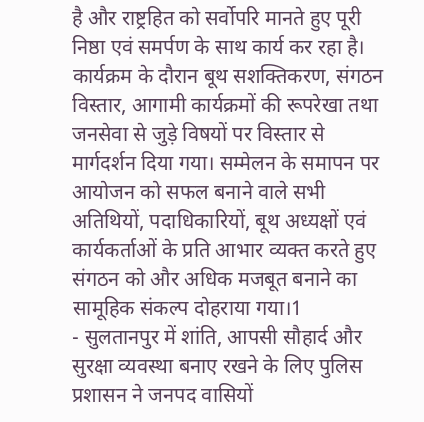है और राष्ट्रहित को सर्वोपरि मानते हुए पूरी निष्ठा एवं समर्पण के साथ कार्य कर रहा है। कार्यक्रम के दौरान बूथ सशक्तिकरण, संगठन विस्तार, आगामी कार्यक्रमों की रूपरेखा तथा जनसेवा से जुड़े विषयों पर विस्तार से मार्गदर्शन दिया गया। सम्मेलन के समापन पर आयोजन को सफल बनाने वाले सभी अतिथियों, पदाधिकारियों, बूथ अध्यक्षों एवं कार्यकर्ताओं के प्रति आभार व्यक्त करते हुए संगठन को और अधिक मजबूत बनाने का सामूहिक संकल्प दोहराया गया।1
- सुलतानपुर में शांति, आपसी सौहार्द और सुरक्षा व्यवस्था बनाए रखने के लिए पुलिस प्रशासन ने जनपद वासियों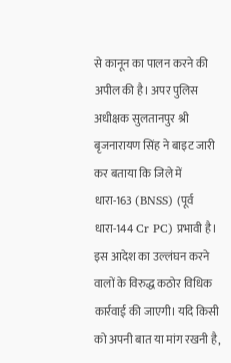से कानून का पालन करने की अपील की है। अपर पुलिस अधीक्षक सुलतानपुर श्री बृजनारायण सिंह ने बाइट जारी कर बताया कि जिले में धारा-163 (BNSS) (पूर्व धारा-144 Cr PC) प्रभावी है। इस आदेश का उल्लंघन करने वालों के विरुद्ध कठोर विधिक कार्रवाई की जाएगी। यदि किसी को अपनी बात या मांग रखनी है,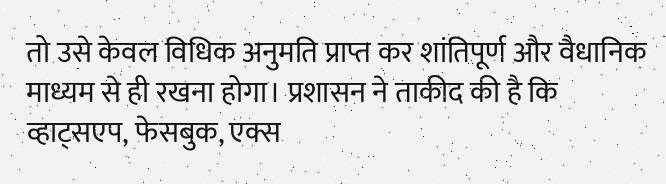तो उसे केवल विधिक अनुमति प्राप्त कर शांतिपूर्ण और वैधानिक माध्यम से ही रखना होगा। प्रशासन ने ताकीद की है कि व्हाट्सएप, फेसबुक, एक्स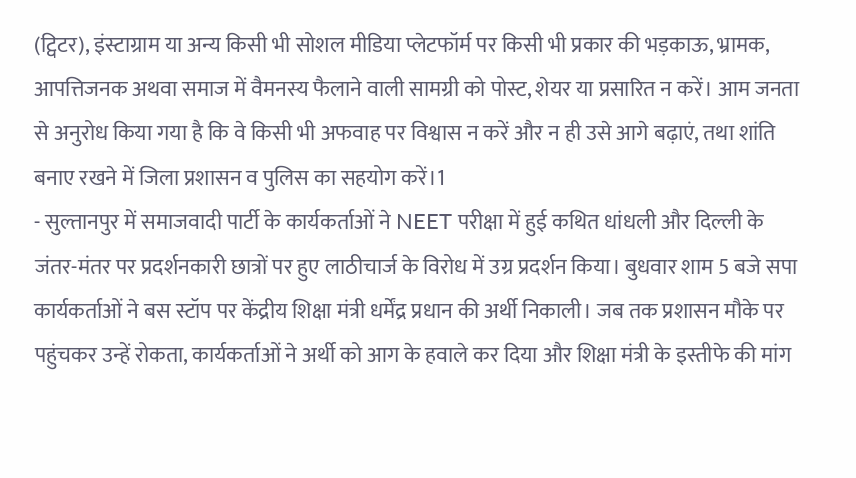(ट्विटर), इंस्टाग्राम या अन्य किसी भी सोशल मीडिया प्लेटफॉर्म पर किसी भी प्रकार की भड़काऊ, भ्रामक, आपत्तिजनक अथवा समाज में वैमनस्य फैलाने वाली सामग्री को पोस्ट, शेयर या प्रसारित न करें। आम जनता से अनुरोध किया गया है कि वे किसी भी अफवाह पर विश्वास न करें और न ही उसे आगे बढ़ाएं, तथा शांति बनाए रखने में जिला प्रशासन व पुलिस का सहयोग करें।1
- सुल्तानपुर में समाजवादी पार्टी के कार्यकर्ताओं ने NEET परीक्षा में हुई कथित धांधली और दिल्ली के जंतर-मंतर पर प्रदर्शनकारी छात्रों पर हुए लाठीचार्ज के विरोध में उग्र प्रदर्शन किया। बुधवार शाम 5 बजे सपा कार्यकर्ताओं ने बस स्टॉप पर केंद्रीय शिक्षा मंत्री धर्मेंद्र प्रधान की अर्थी निकाली। जब तक प्रशासन मौके पर पहुंचकर उन्हें रोकता, कार्यकर्ताओं ने अर्थी को आग के हवाले कर दिया और शिक्षा मंत्री के इस्तीफे की मांग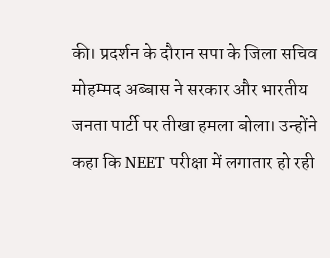की। प्रदर्शन के दौरान सपा के जिला सचिव मोहम्मद अब्बास ने सरकार और भारतीय जनता पार्टी पर तीखा हमला बोला। उन्होंने कहा कि NEET परीक्षा में लगातार हो रही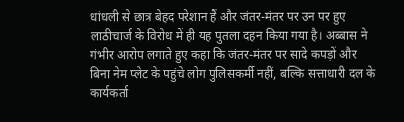धांधली से छात्र बेहद परेशान हैं और जंतर-मंतर पर उन पर हुए लाठीचार्ज के विरोध में ही यह पुतला दहन किया गया है। अब्बास ने गंभीर आरोप लगाते हुए कहा कि जंतर-मंतर पर सादे कपड़ों और बिना नेम प्लेट के पहुंचे लोग पुलिसकर्मी नहीं, बल्कि सत्ताधारी दल के कार्यकर्ता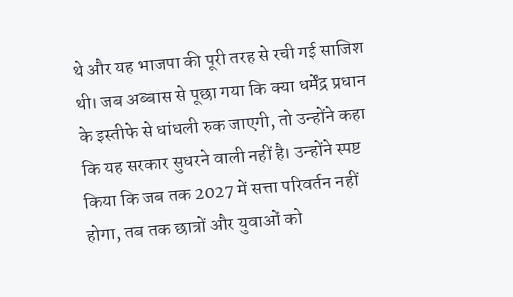थे और यह भाजपा की पूरी तरह से रची गई साजिश थी। जब अब्बास से पूछा गया कि क्या धर्मेंद्र प्रधान के इस्तीफे से धांधली रुक जाएगी, तो उन्होंने कहा कि यह सरकार सुधरने वाली नहीं है। उन्होंने स्पष्ट किया कि जब तक 2027 में सत्ता परिवर्तन नहीं होगा, तब तक छात्रों और युवाओं को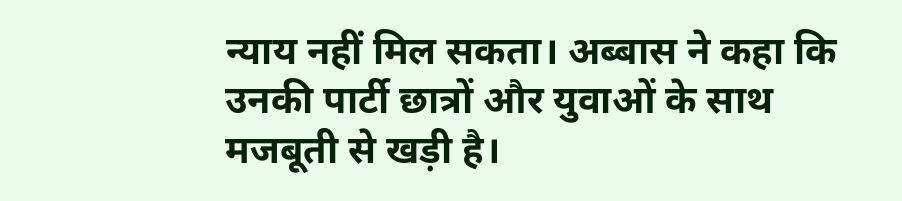न्याय नहीं मिल सकता। अब्बास ने कहा कि उनकी पार्टी छात्रों और युवाओं के साथ मजबूती से खड़ी है।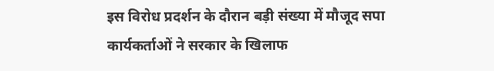इस विरोध प्रदर्शन के दौरान बड़ी संख्या में मौजूद सपा कार्यकर्ताओं ने सरकार के खिलाफ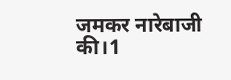जमकर नारेबाजी की।1